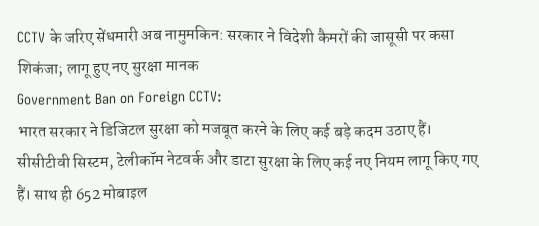CCTV के जरिए सेंधमारी अब नामुमकिन: सरकार ने विदेशी कैमरों की जासूसी पर कसा शिकंजा; लागू हुए नए सुरक्षा मानक
Government Ban on Foreign CCTV:
भारत सरकार ने डिजिटल सुरक्षा को मजबूत करने के लिए कई बड़े कदम उठाए हैं। सीसीटीवी सिस्टम, टेलीकॉम नेटवर्क और डाटा सुरक्षा के लिए कई नए नियम लागू किए गए हैं। साथ ही 652 मोबाइल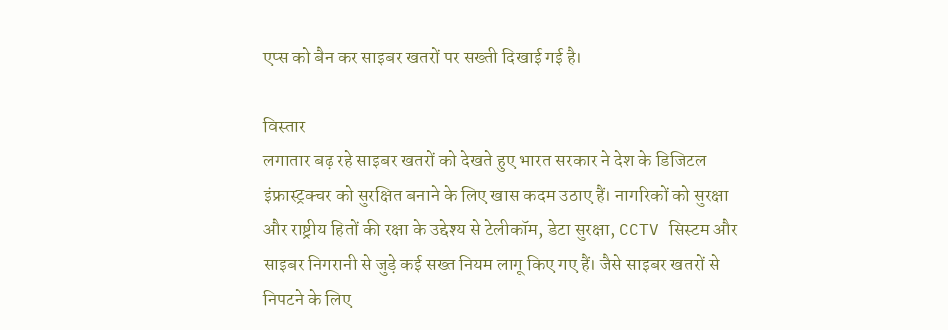एप्स को बैन कर साइबर खतरों पर सख्ती दिखाई गई है।

विस्तार
लगातार बढ़ रहे साइबर खतरों को देखते हुए भारत सरकार ने देश के डिजिटल इंफ्रास्ट्रक्चर को सुरक्षित बनाने के लिए खास कदम उठाए हैं। नागरिकों को सुरक्षा और राष्ट्रीय हितों की रक्षा के उद्देश्य से टेलीकॉम, डेटा सुरक्षा, CCTV सिस्टम और साइबर निगरानी से जुड़े कई सख्त नियम लागू किए गए हैं। जैसे साइबर खतरों से निपटने के लिए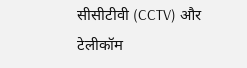सीसीटीवी (CCTV) और टेलीकॉम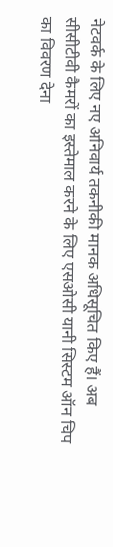नेटवर्क के लिए नए अनिवार्य तकनीकी मानक अधिसूचित किए हैं। अब सीसीटीवी कैमरों का इस्तेमाल करने के लिए एसओसी यानी सिस्टम ऑन चिप का विवरण देना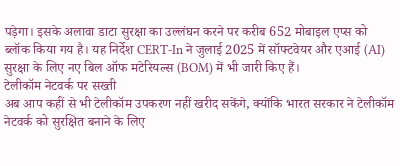पड़ेगा। इसके अलावा डाटा सुरक्षा का उल्लंघन करने पर करीब 652 मोबाइल एप्स को ब्लॉक किया गय है। यह निर्देश CERT-In ने जुलाई 2025 में सॉफ्टवेयर और एआई (AI) सुरक्षा के लिए नए बिल ऑफ मटेरियल्स (BOM) में भी जारी किए हैं।
टेलीकॉम नेटवर्क पर सख्ती
अब आप कहीं से भी टेलीकॉम उपकरण नहीं खरीद सकेंगे, क्योंकि भारत सरकार ने टेलीकॉम नेटवर्क को सुरक्षित बनाने के लिए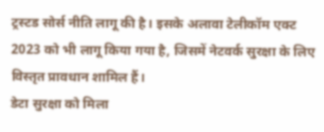ट्रस्टड सोर्स नीति लागू की है। इसके अलावा टेलीकॉम एक्ट 2023 को भी लागू किया गया है, जिसमें नेटवर्क सुरक्षा के लिए विस्तृत प्रावधान शामिल हैं।
डेटा सुरक्षा को मिला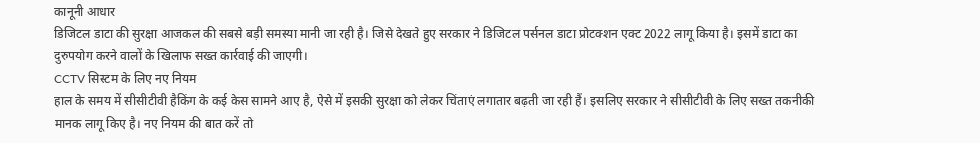कानूनी आधार
डिजिटल डाटा की सुरक्षा आजकल की सबसे बड़ी समस्या मानी जा रही है। जिसे देखते हुए सरकार ने डिजिटल पर्सनल डाटा प्रोटक्शन एक्ट 2022 लागू किया है। इसमें डाटा का दुरुपयोग करने वालों के खिलाफ सख्त कार्रवाई की जाएगी।
CCTV सिस्टम के लिए नए नियम
हाल के समय में सीसीटीवी हैकिंग के कई केस सामने आए है, ऐसे में इसकी सुरक्षा को लेकर चिंताएं लगातार बढ़ती जा रही हैं। इसलिए सरकार ने सीसीटीवी के लिए सख्त तकनीकी मानक लागू किए है। नए नियम की बात करें तो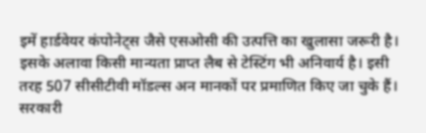इमें हार्डवेयर कंपोनेट्स जैसे एसओसी की उत्पत्ति का खुलासा जरूरी है। इसके अलावा किसी मान्यता प्राप्त लैब से टेस्टिंग भी अनिवार्य है। इसी तरह 507 सीसीटीवी मॉडल्स अन मानकों पर प्रमाणित किए जा चुके हैं।
सरकारी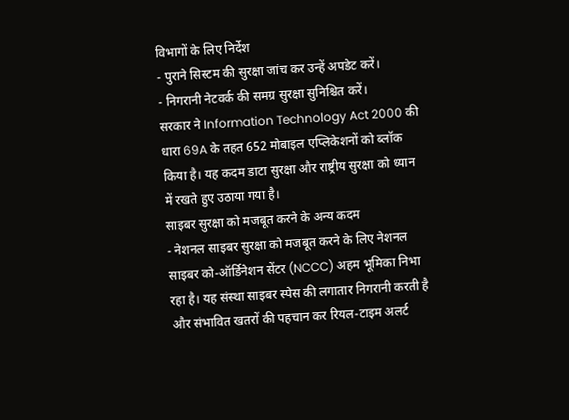विभागों के लिए निर्देश
- पुराने सिस्टम की सुरक्षा जांच कर उन्हें अपडेट करें।
- निगरानी नेटवर्क की समग्र सुरक्षा सुनिश्चित करें।
सरकार ने Information Technology Act 2000 की धारा 69A के तहत 652 मोबाइल एप्लिकेशनों को ब्लॉक किया है। यह कदम डाटा सुरक्षा और राष्ट्रीय सुरक्षा को ध्यान में रखते हुए उठाया गया है।
साइबर सुरक्षा को मजबूत करने के अन्य कदम
- नेशनल साइबर सुरक्षा को मजबूत करने के लिए नेशनल साइबर को-ऑर्डिनेशन सेंटर (NCCC) अहम भूमिका निभा रहा है। यह संस्था साइबर स्पेस की लगातार निगरानी करती है और संभावित खतरों की पहचान कर रियल-टाइम अलर्ट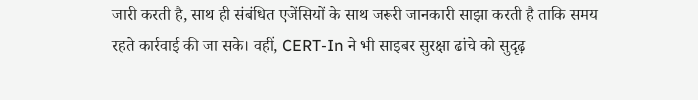जारी करती है, साथ ही संबंधित एजेंसियों के साथ जरूरी जानकारी साझा करती है ताकि समय रहते कार्रवाई की जा सके। वहीं, CERT-In ने भी साइबर सुरक्षा ढांचे को सुदृढ़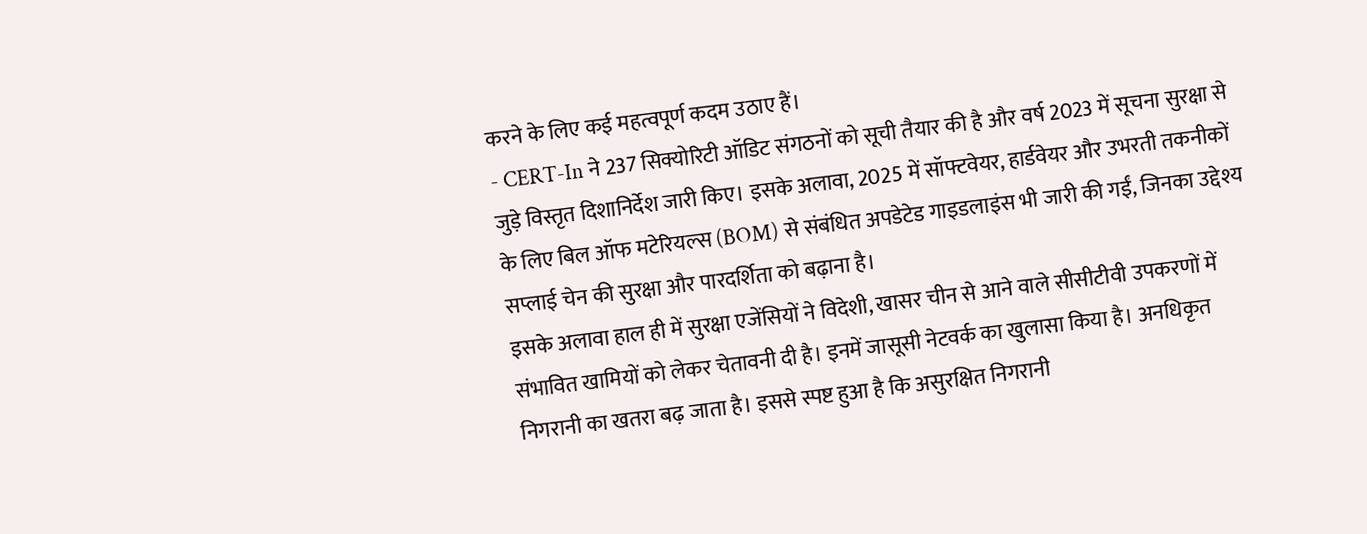करने के लिए कई महत्वपूर्ण कदम उठाए हैं।
- CERT-In ने 237 सिक्योरिटी ऑडिट संगठनों को सूची तैयार की है और वर्ष 2023 में सूचना सुरक्षा से जुड़े विस्तृत दिशानिर्देश जारी किए। इसके अलावा, 2025 में सॉफ्टवेयर, हार्डवेयर और उभरती तकनीकों के लिए बिल ऑफ मटेरियल्स (BOM) से संबंधित अपडेटेड गाइडलाइंस भी जारी की गईं, जिनका उद्देश्य सप्लाई चेन की सुरक्षा और पारदर्शिता को बढ़ाना है।
इसके अलावा हाल ही में सुरक्षा एजेंसियों ने विदेशी, खासर चीन से आने वाले सीसीटीवी उपकरणों में संभावित खामियों को लेकर चेतावनी दी है। इनमें जासूसी नेटवर्क का खुलासा किया है। अनधिकृत निगरानी का खतरा बढ़ जाता है। इससे स्पष्ट हुआ है कि असुरक्षित निगरानी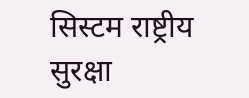सिस्टम राष्ट्रीय सुरक्षा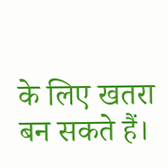के लिए खतरा बन सकते हैं।